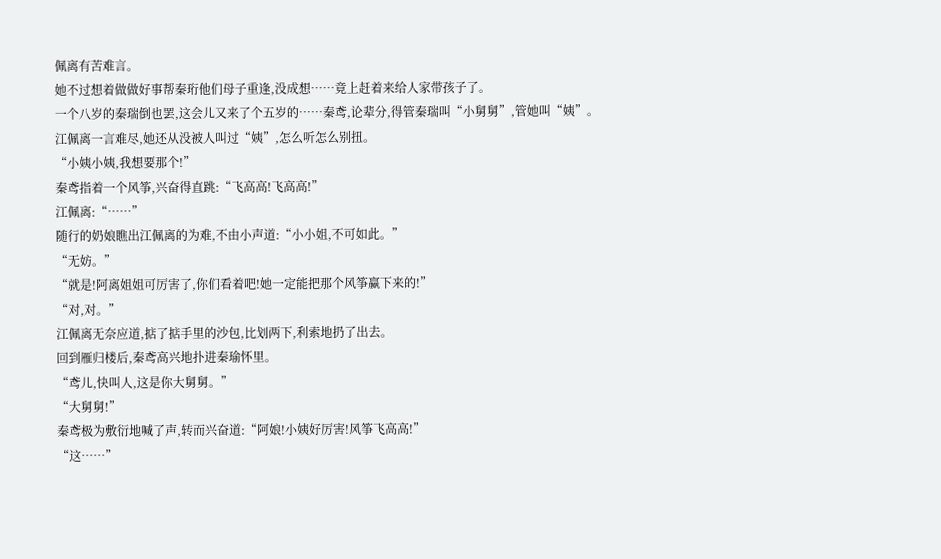佩离有苦难言。
她不过想着做做好事帮秦珩他们母子重逢,没成想……竟上赶着来给人家带孩子了。
一个八岁的秦瑞倒也罢,这会儿又来了个五岁的……秦鸢,论辈分,得管秦瑞叫“小舅舅”,管她叫“姨”。
江佩离一言难尽,她还从没被人叫过“姨”,怎么听怎么别扭。
“小姨小姨,我想要那个!”
秦鸢指着一个风筝,兴奋得直跳:“飞高高!飞高高!”
江佩离:“……”
随行的奶娘瞧出江佩离的为难,不由小声道:“小小姐,不可如此。”
“无妨。”
“就是!阿离姐姐可厉害了,你们看着吧!她一定能把那个风筝赢下来的!”
“对,对。”
江佩离无奈应道,掂了掂手里的沙包,比划两下,利索地扔了出去。
回到雁归楼后,秦鸢高兴地扑进秦瑜怀里。
“鸢儿,快叫人,这是你大舅舅。”
“大舅舅!”
秦鸢极为敷衍地喊了声,转而兴奋道:“阿娘!小姨好厉害!风筝飞高高!”
“这……”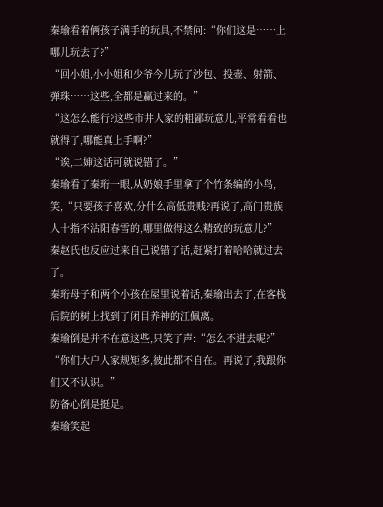秦瑜看着俩孩子满手的玩具,不禁问:“你们这是……上哪儿玩去了?”
“回小姐,小小姐和少爷今儿玩了沙包、投壶、射箭、弹珠……这些,全都是赢过来的。”
“这怎么能行?这些市井人家的粗鄙玩意儿,平常看看也就得了,哪能真上手啊?”
“诶,二婶这话可就说错了。”
秦瑜看了秦珩一眼,从奶娘手里拿了个竹条编的小鸟,笑,“只要孩子喜欢,分什么高低贵贱?再说了,高门贵族人十指不沾阳春雪的,哪里做得这么精致的玩意儿?”
秦赵氏也反应过来自己说错了话,赶紧打着哈哈就过去了。
秦珩母子和两个小孩在屋里说着话,秦瑜出去了,在客栈后院的树上找到了闭目养神的江佩离。
秦瑜倒是并不在意这些,只笑了声:“怎么不进去呢?”
“你们大户人家规矩多,彼此都不自在。再说了,我跟你们又不认识。”
防备心倒是挺足。
秦瑜笑起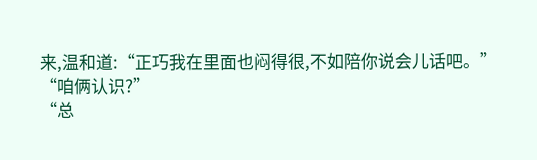来,温和道:“正巧我在里面也闷得很,不如陪你说会儿话吧。”
“咱俩认识?”
“总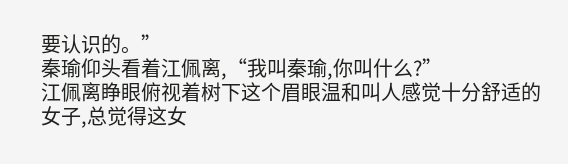要认识的。”
秦瑜仰头看着江佩离,“我叫秦瑜,你叫什么?”
江佩离睁眼俯视着树下这个眉眼温和叫人感觉十分舒适的女子,总觉得这女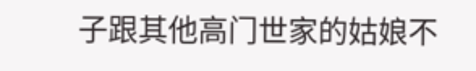子跟其他高门世家的姑娘不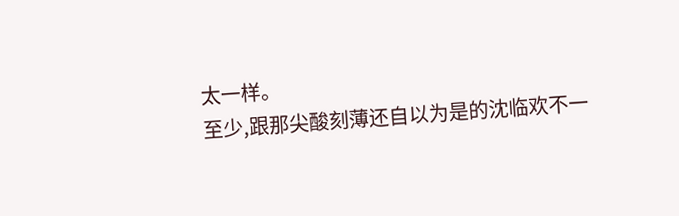太一样。
至少,跟那尖酸刻薄还自以为是的沈临欢不一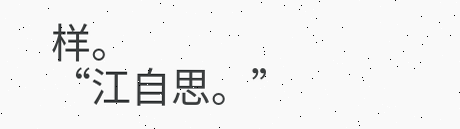样。
“江自思。”